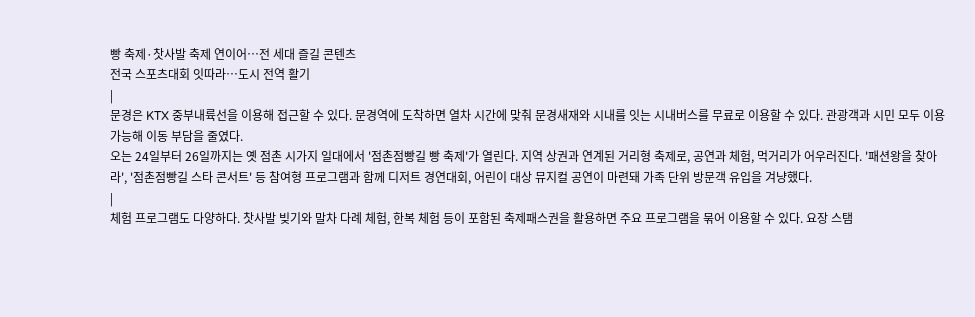빵 축제·찻사발 축제 연이어…전 세대 즐길 콘텐츠
전국 스포츠대회 잇따라…도시 전역 활기
|
문경은 KTX 중부내륙선을 이용해 접근할 수 있다. 문경역에 도착하면 열차 시간에 맞춰 문경새재와 시내를 잇는 시내버스를 무료로 이용할 수 있다. 관광객과 시민 모두 이용 가능해 이동 부담을 줄였다.
오는 24일부터 26일까지는 옛 점촌 시가지 일대에서 '점촌점빵길 빵 축제'가 열린다. 지역 상권과 연계된 거리형 축제로, 공연과 체험, 먹거리가 어우러진다. '패션왕을 찾아라', '점촌점빵길 스타 콘서트' 등 참여형 프로그램과 함께 디저트 경연대회, 어린이 대상 뮤지컬 공연이 마련돼 가족 단위 방문객 유입을 겨냥했다.
|
체험 프로그램도 다양하다. 찻사발 빚기와 말차 다례 체험, 한복 체험 등이 포함된 축제패스권을 활용하면 주요 프로그램을 묶어 이용할 수 있다. 요장 스탬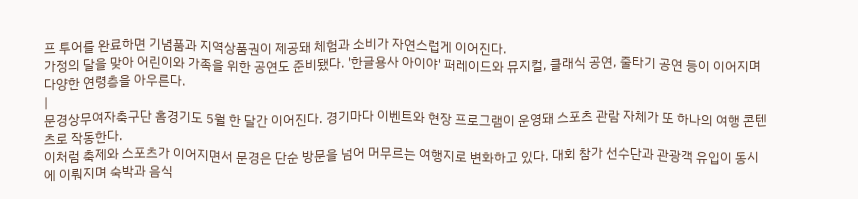프 투어를 완료하면 기념품과 지역상품권이 제공돼 체험과 소비가 자연스럽게 이어진다.
가정의 달을 맞아 어린이와 가족을 위한 공연도 준비됐다. '한글용사 아이야' 퍼레이드와 뮤지컬, 클래식 공연, 줄타기 공연 등이 이어지며 다양한 연령층을 아우른다.
|
문경상무여자축구단 홈경기도 5월 한 달간 이어진다. 경기마다 이벤트와 현장 프로그램이 운영돼 스포츠 관람 자체가 또 하나의 여행 콘텐츠로 작동한다.
이처럼 축제와 스포츠가 이어지면서 문경은 단순 방문을 넘어 머무르는 여행지로 변화하고 있다. 대회 참가 선수단과 관광객 유입이 동시에 이뤄지며 숙박과 음식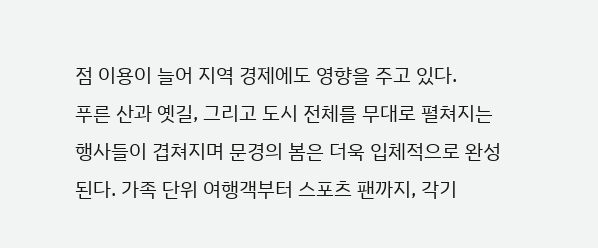점 이용이 늘어 지역 경제에도 영향을 주고 있다.
푸른 산과 옛길, 그리고 도시 전체를 무대로 펼쳐지는 행사들이 겹쳐지며 문경의 봄은 더욱 입체적으로 완성된다. 가족 단위 여행객부터 스포츠 팬까지, 각기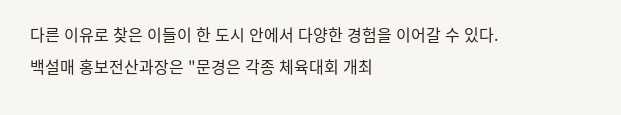다른 이유로 찾은 이들이 한 도시 안에서 다양한 경험을 이어갈 수 있다.
백설매 홍보전산과장은 "문경은 각종 체육대회 개최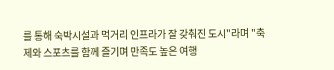를 통해 숙박시설과 먹거리 인프라가 잘 갖춰진 도시"라며 "축제와 스포츠를 함께 즐기며 만족도 높은 여행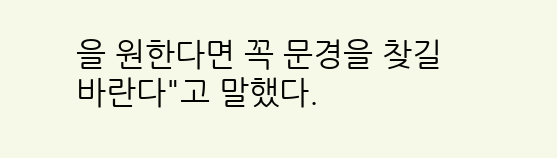을 원한다면 꼭 문경을 찾길 바란다"고 말했다.